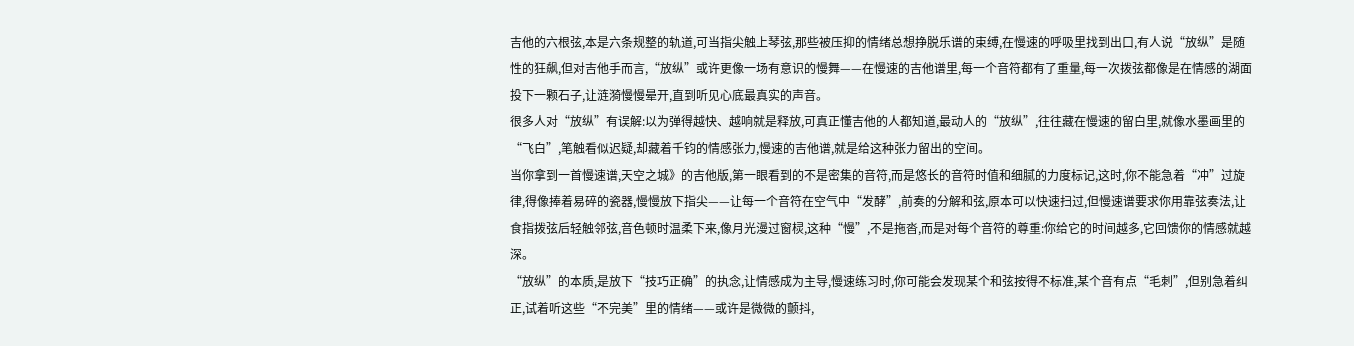吉他的六根弦,本是六条规整的轨道,可当指尖触上琴弦,那些被压抑的情绪总想挣脱乐谱的束缚,在慢速的呼吸里找到出口,有人说“放纵”是随性的狂飙,但对吉他手而言,“放纵”或许更像一场有意识的慢舞——在慢速的吉他谱里,每一个音符都有了重量,每一次拨弦都像是在情感的湖面投下一颗石子,让涟漪慢慢晕开,直到听见心底最真实的声音。
很多人对“放纵”有误解:以为弹得越快、越响就是释放,可真正懂吉他的人都知道,最动人的“放纵”,往往藏在慢速的留白里,就像水墨画里的“飞白”,笔触看似迟疑,却藏着千钧的情感张力,慢速的吉他谱,就是给这种张力留出的空间。
当你拿到一首慢速谱,天空之城》的吉他版,第一眼看到的不是密集的音符,而是悠长的音符时值和细腻的力度标记,这时,你不能急着“冲”过旋律,得像捧着易碎的瓷器,慢慢放下指尖——让每一个音符在空气中“发酵”,前奏的分解和弦,原本可以快速扫过,但慢速谱要求你用靠弦奏法,让食指拨弦后轻触邻弦,音色顿时温柔下来,像月光漫过窗棂,这种“慢”,不是拖沓,而是对每个音符的尊重:你给它的时间越多,它回馈你的情感就越深。
“放纵”的本质,是放下“技巧正确”的执念,让情感成为主导,慢速练习时,你可能会发现某个和弦按得不标准,某个音有点“毛刺”,但别急着纠正,试着听这些“不完美”里的情绪——或许是微微的颤抖,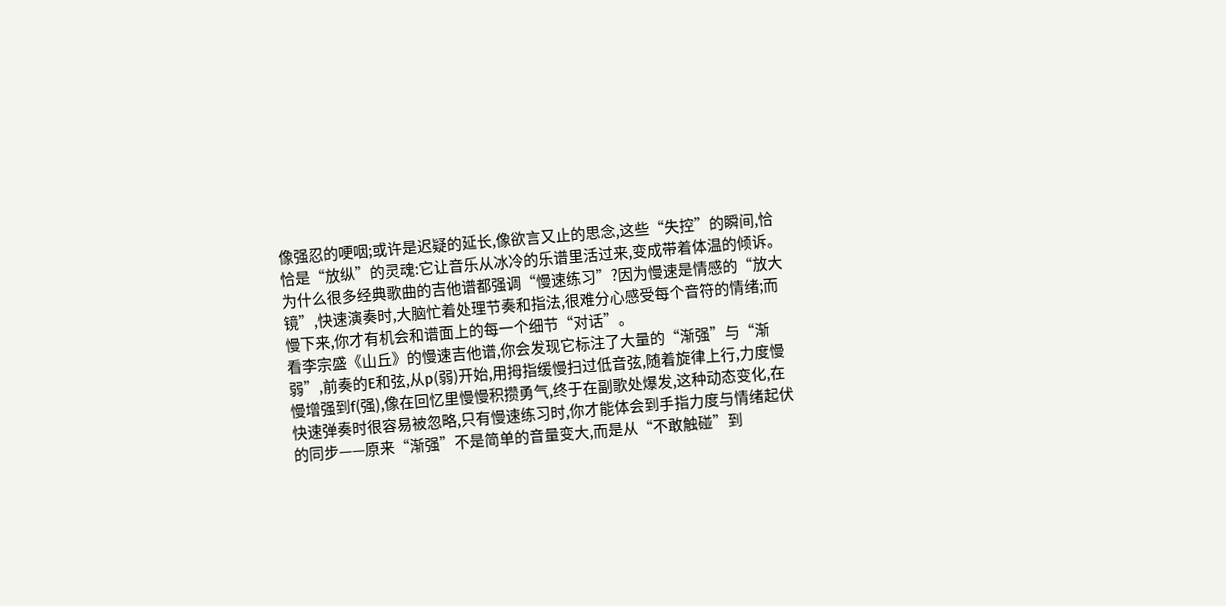像强忍的哽咽;或许是迟疑的延长,像欲言又止的思念,这些“失控”的瞬间,恰恰是“放纵”的灵魂:它让音乐从冰冷的乐谱里活过来,变成带着体温的倾诉。
为什么很多经典歌曲的吉他谱都强调“慢速练习”?因为慢速是情感的“放大镜”,快速演奏时,大脑忙着处理节奏和指法,很难分心感受每个音符的情绪;而慢下来,你才有机会和谱面上的每一个细节“对话”。
看李宗盛《山丘》的慢速吉他谱,你会发现它标注了大量的“渐强”与“渐弱”,前奏的E和弦,从p(弱)开始,用拇指缓慢扫过低音弦,随着旋律上行,力度慢慢增强到f(强),像在回忆里慢慢积攒勇气,终于在副歌处爆发,这种动态变化,在快速弹奏时很容易被忽略,只有慢速练习时,你才能体会到手指力度与情绪起伏的同步——原来“渐强”不是简单的音量变大,而是从“不敢触碰”到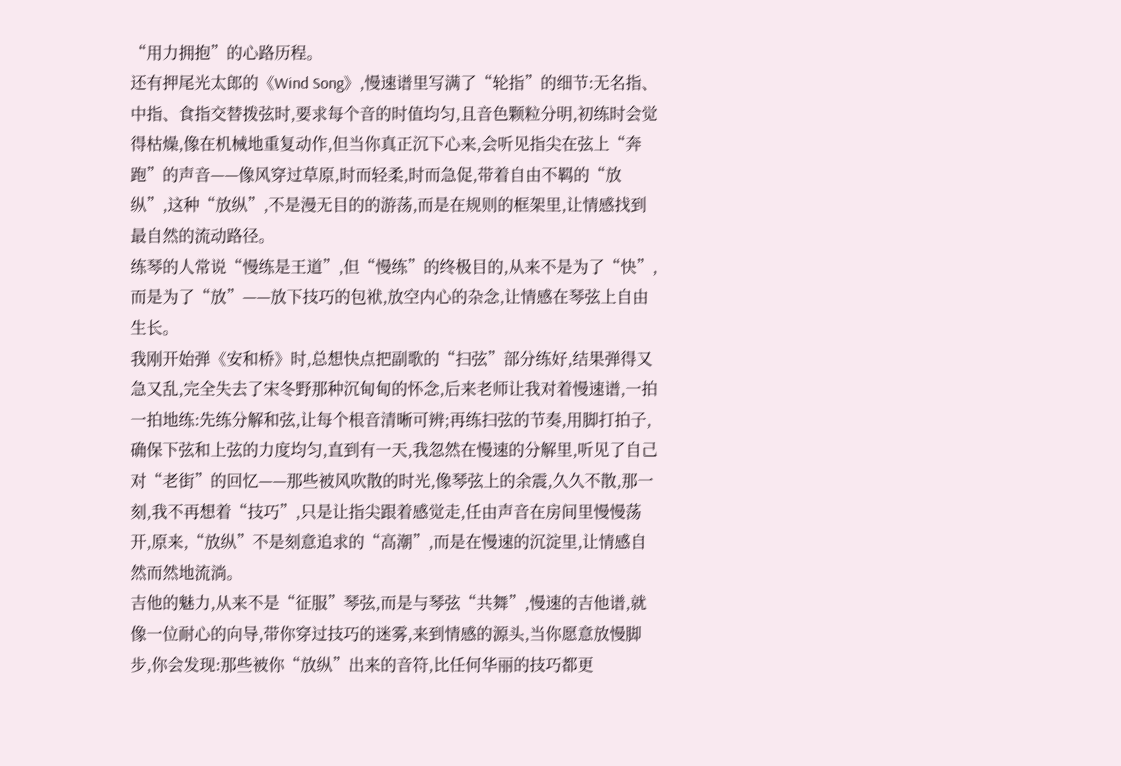“用力拥抱”的心路历程。
还有押尾光太郎的《Wind Song》,慢速谱里写满了“轮指”的细节:无名指、中指、食指交替拨弦时,要求每个音的时值均匀,且音色颗粒分明,初练时会觉得枯燥,像在机械地重复动作,但当你真正沉下心来,会听见指尖在弦上“奔跑”的声音——像风穿过草原,时而轻柔,时而急促,带着自由不羁的“放纵”,这种“放纵”,不是漫无目的的游荡,而是在规则的框架里,让情感找到最自然的流动路径。
练琴的人常说“慢练是王道”,但“慢练”的终极目的,从来不是为了“快”,而是为了“放”——放下技巧的包袱,放空内心的杂念,让情感在琴弦上自由生长。
我刚开始弹《安和桥》时,总想快点把副歌的“扫弦”部分练好,结果弹得又急又乱,完全失去了宋冬野那种沉甸甸的怀念,后来老师让我对着慢速谱,一拍一拍地练:先练分解和弦,让每个根音清晰可辨;再练扫弦的节奏,用脚打拍子,确保下弦和上弦的力度均匀,直到有一天,我忽然在慢速的分解里,听见了自己对“老街”的回忆——那些被风吹散的时光,像琴弦上的余震,久久不散,那一刻,我不再想着“技巧”,只是让指尖跟着感觉走,任由声音在房间里慢慢荡开,原来,“放纵”不是刻意追求的“高潮”,而是在慢速的沉淀里,让情感自然而然地流淌。
吉他的魅力,从来不是“征服”琴弦,而是与琴弦“共舞”,慢速的吉他谱,就像一位耐心的向导,带你穿过技巧的迷雾,来到情感的源头,当你愿意放慢脚步,你会发现:那些被你“放纵”出来的音符,比任何华丽的技巧都更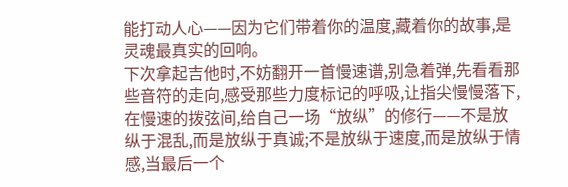能打动人心——因为它们带着你的温度,藏着你的故事,是灵魂最真实的回响。
下次拿起吉他时,不妨翻开一首慢速谱,别急着弹,先看看那些音符的走向,感受那些力度标记的呼吸,让指尖慢慢落下,在慢速的拨弦间,给自己一场“放纵”的修行——不是放纵于混乱,而是放纵于真诚;不是放纵于速度,而是放纵于情感,当最后一个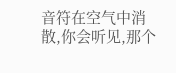音符在空气中消散,你会听见,那个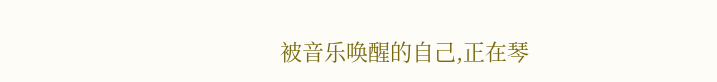被音乐唤醒的自己,正在琴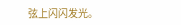弦上闪闪发光。